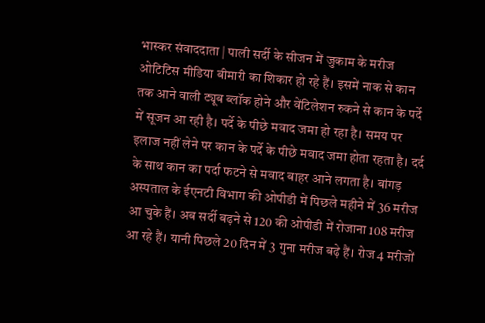भास्कर संवाददाता | पाली सर्दी के सीजन में जुकाम के मरीज ओटिटिस मीडिया बीमारी का शिकार हो रहे हैं। इसमें नाक से कान तक आने वाली ट्यूब ब्लॉक होने और वेंटिलेशन रुकने से कान के पर्दे में सूजन आ रही है। पर्दे के पीछे मवाद जमा हो रहा है। समय पर इलाज नहीं लेने पर कान के पर्दे के पीछे मवाद जमा होता रहता है। दर्द के साथ कान का पर्दा फटने से मवाद बाहर आने लगता है। बांगड़ अस्पताल के ईएनटी विभाग की ओपीडी में पिछले महीने में 36 मरीज आ चुके हैं। अब सर्दी बढ़ने से 120 की ओपीडी में रोजाना 108 मरीज आ रहे हैं। यानी पिछले 20 दिन में 3 गुना मरीज बढ़े हैं। रोज 4 मरीजों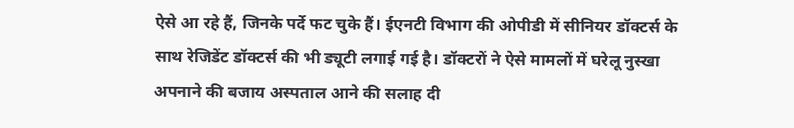ऐसे आ रहे हैं, जिनके पर्दे फट चुके हैं। ईएनटी विभाग की ओपीडी में सीनियर डॉक्टर्स के साथ रेजिडेंट डॉक्टर्स की भी ड्यूटी लगाई गई है। डॉक्टरों ने ऐसे मामलों में घरेलू नुस्खा अपनाने की बजाय अस्पताल आने की सलाह दी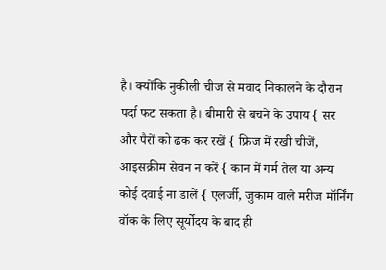है। क्योंकि नुकीली चीज से मवाद निकालने के दौरान पर्दा फट सकता है। बीमारी से बचने के उपाय { सर और पैरों को ढक कर रखें { फ्रिज में रखी चीजें, आइसक्रीम सेवन न करें { कान में गर्म तेल या अन्य कोई दवाई ना डालें { एलर्जी, जुकाम वाले मरीज मॉर्निंग वॉक के लिए सूर्योदय के बाद ही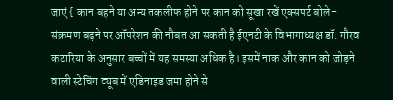जाएं { कान बहने या अन्य तकलीफ होने पर कान को सूखा रखें एक्सपर्ट बोले- संक्रमण बढ़ने पर ऑपरेशन की नौबत आ सकती है ईएनटी के विभागाध्यक्ष डॉ. गौरव कटारिया के अनुसार बच्चों में यह समस्या अधिक है। इसमें नाक और कान को जोड़ने वाली स्टेचिंग ट्यूब में एडिनाइड जमा होने से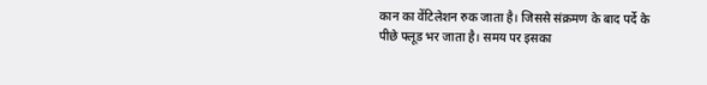कान का वेंटिलेशन रुक जाता है। जिससे संक्रमण के बाद पर्दे के पीछे फ्लूड भर जाता है। समय पर इसका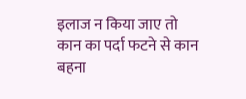इलाज न किया जाए तो कान का पर्दा फटने से कान बहना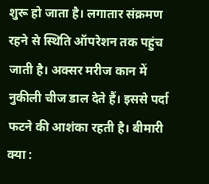शुरू हो जाता है। लगातार संक्रमण रहने से स्थिति ऑपरेशन तक पहुंच जाती है। अक्सर मरीज कान में नुकीली चीज डाल देते हैं। इससे पर्दा फटने की आशंका रहती है। बीमारी क्या :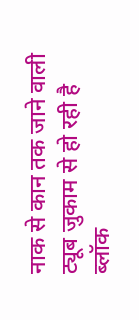नाक से कान तक जाने वाली ट्यूब जुकाम से हो रही है ब्लॉक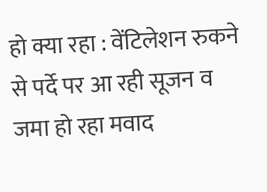हो क्या रहा : वेंटिलेशन रुकने से पर्दे पर आ रही सूजन व जमा हो रहा मवाद